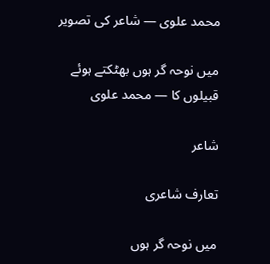محمد علوی — شاعر کی تصویر

میں نوحہ گر ہوں بھٹکتے ہوئے قبیلوں کا — محمد علوی

شاعر

تعارف شاعری

میں نوحہ گر ہوں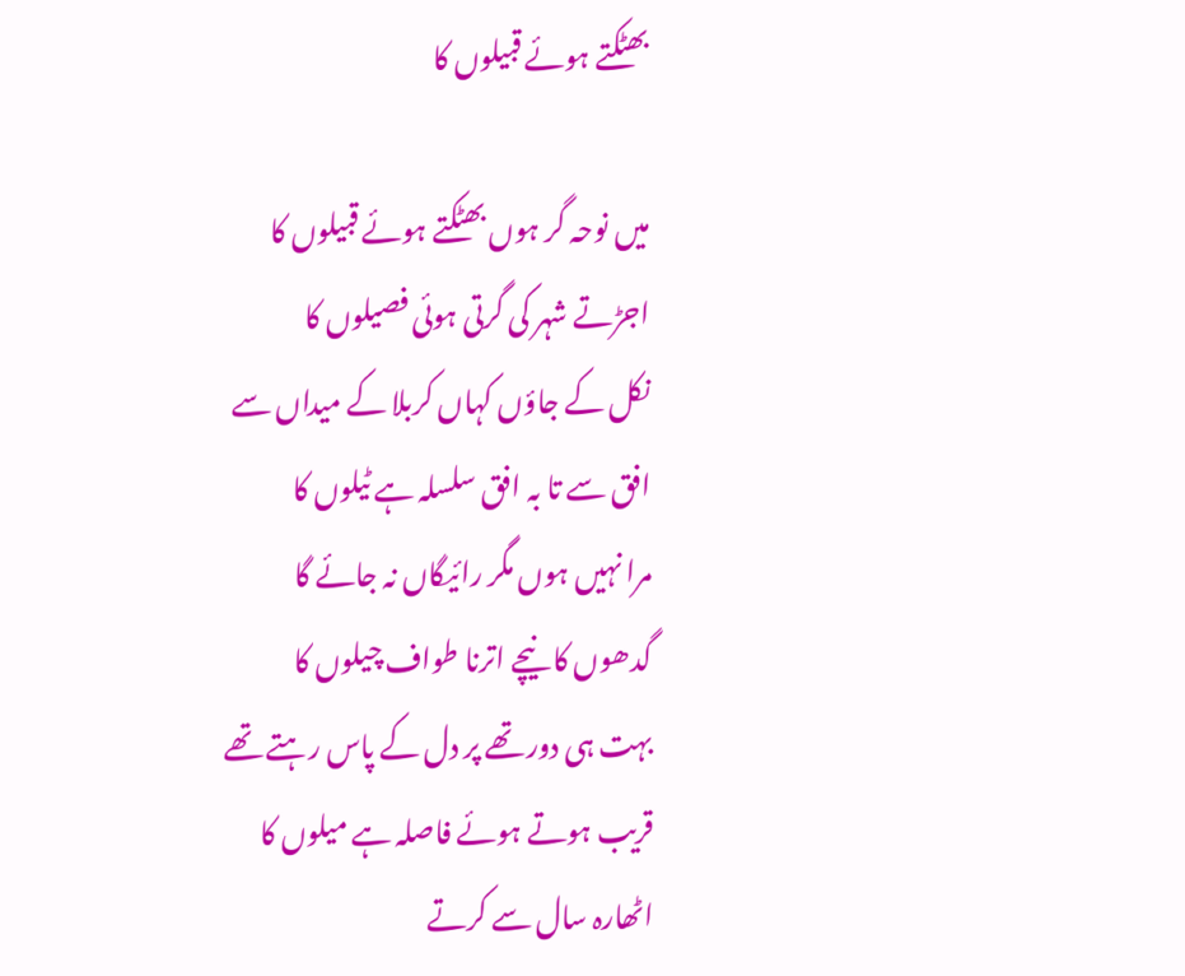بھٹکتے ہوئے قبیلوں کا

میں نوحہ گر ہوں بھٹکتے ہوئے قبیلوں کا
اجڑتے شہر کی گرتی ہوئی فصیلوں کا
نکل کے جاؤں کہاں کربلا کے میداں سے
افق سے تا بہ افق سلسلہ ہے ٹیلوں کا
مرا نہیں ہوں مگر رائیگاں نہ جائے گا
گدھوں کا نیچے اترنا طواف چیلوں کا
بہت ہی دور تھے پر دل کے پاس رہتے تھے
قریب ہوتے ہوئے فاصلہ ہے میلوں کا
اٹھارہ سال سے کرتے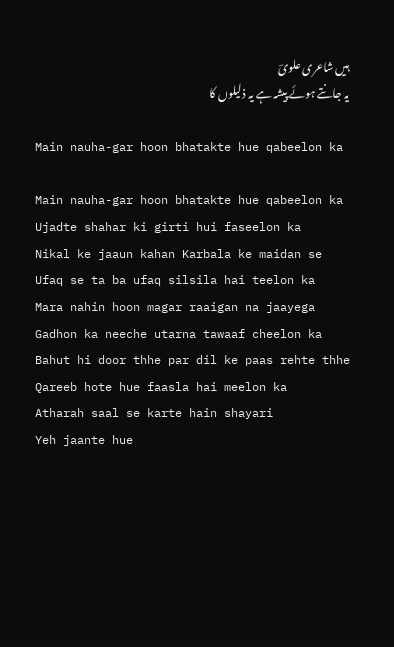ہیں شاعری علویؔ
یہ جانتے ہوئے پیشہ ہے یہ ذلیلوں کا

Main nauha-gar hoon bhatakte hue qabeelon ka

Main nauha-gar hoon bhatakte hue qabeelon ka
Ujadte shahar ki girti hui faseelon ka
Nikal ke jaaun kahan Karbala ke maidan se
Ufaq se ta ba ufaq silsila hai teelon ka
Mara nahin hoon magar raaigan na jaayega
Gadhon ka neeche utarna tawaaf cheelon ka
Bahut hi door thhe par dil ke paas rehte thhe
Qareeb hote hue faasla hai meelon ka
Atharah saal se karte hain shayari
Yeh jaante hue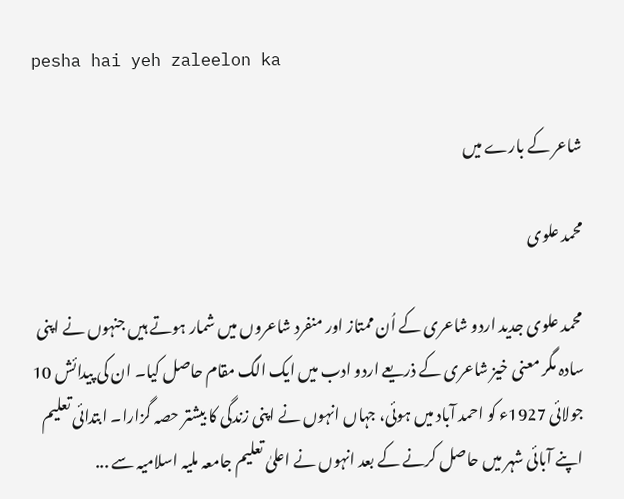pesha hai yeh zaleelon ka

شاعر کے بارے میں

محمد علوی

محمد علوی جدید اردو شاعری کے اُن ممتاز اور منفرد شاعروں میں شمار ہوتے ہیں جنہوں نے اپنی سادہ مگر معنی خیز شاعری کے ذریعے اردو ادب میں ایک الگ مقام حاصل کیا۔ ان کی پیدائش 10 جولائی 1927ء کو احمد آباد میں ہوئی، جہاں انہوں نے اپنی زندگی کا بیشتر حصہ گزارا۔ ابتدائی تعلیم اپنے آبائی شہر میں حاصل کرنے کے بعد انہوں نے اعلیٰ تعلیم جامعہ ملیہ اسلامیہ سے ...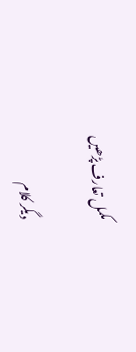مکمل تعارف پڑھیں

دیگر کلام